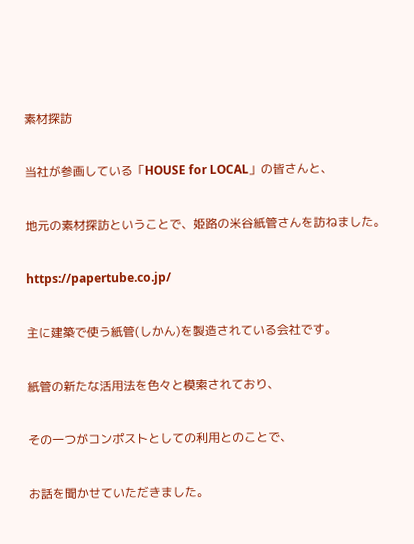素材探訪

当社が参画している「HOUSE for LOCAL」の皆さんと、

地元の素材探訪ということで、姫路の米谷紙管さんを訪ねました。

https://papertube.co.jp/

主に建築で使う紙管(しかん)を製造されている会社です。

紙管の新たな活用法を色々と模索されており、

その一つがコンポストとしての利用とのことで、

お話を聞かせていただきました。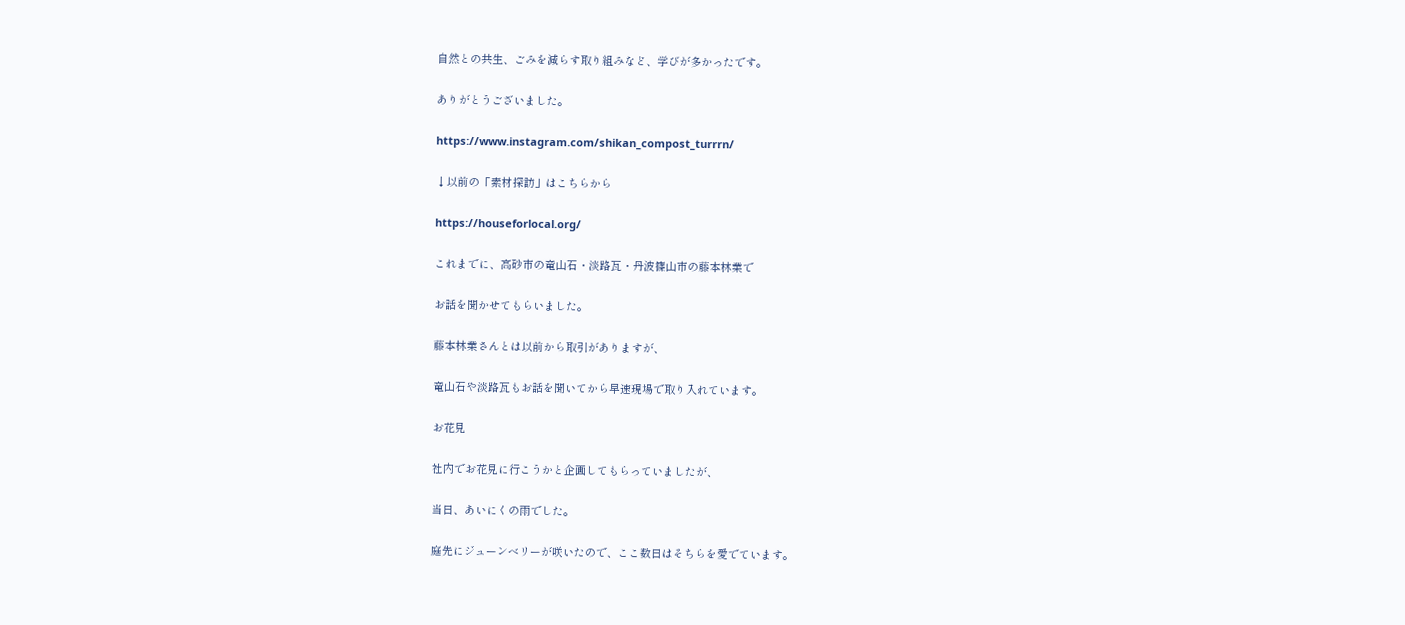自然との共生、ごみを減らす取り組みなど、学びが多かったです。

ありがとうございました。

https://www.instagram.com/shikan_compost_turrrn/

↓以前の「素材探訪」はこちらから

https://houseforlocal.org/

これまでに、高砂市の竜山石・淡路瓦・丹波篠山市の藤本林業で

お話を聞かせてもらいました。

藤本林業さんとは以前から取引がありますが、

竜山石や淡路瓦もお話を聞いてから早速現場で取り入れています。

お花見

社内でお花見に行こうかと企画してもらっていましたが、

当日、あいにくの雨でした。

庭先にジューンベリーが咲いたので、ここ数日はそちらを愛でています。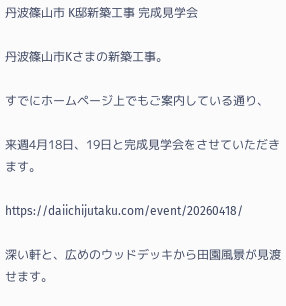丹波篠山市 K邸新築工事 完成見学会

丹波篠山市Kさまの新築工事。

すでにホームページ上でもご案内している通り、

来週4月18日、19日と完成見学会をさせていただきます。

https://daiichijutaku.com/event/20260418/

深い軒と、広めのウッドデッキから田園風景が見渡せます。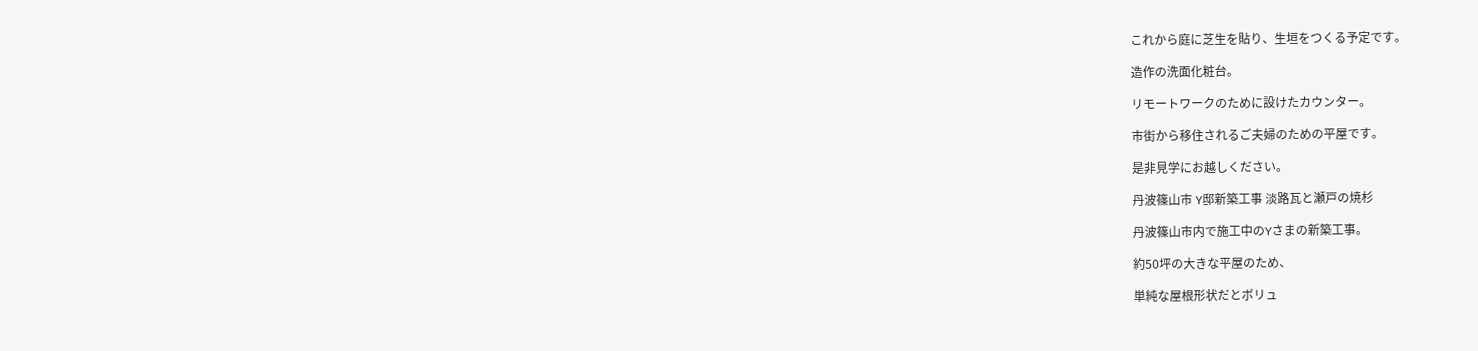これから庭に芝生を貼り、生垣をつくる予定です。

造作の洗面化粧台。

リモートワークのために設けたカウンター。

市街から移住されるご夫婦のための平屋です。

是非見学にお越しください。

丹波篠山市 Y邸新築工事 淡路瓦と瀬戸の焼杉

丹波篠山市内で施工中のYさまの新築工事。

約50坪の大きな平屋のため、

単純な屋根形状だとボリュ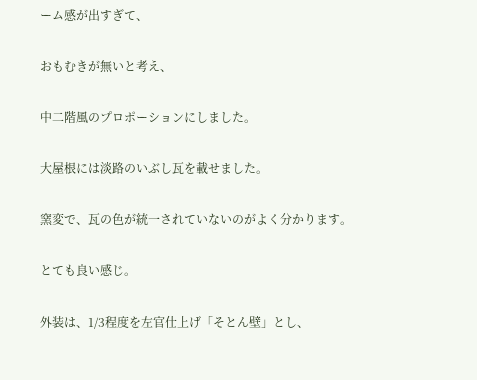ーム感が出すぎて、

おもむきが無いと考え、

中二階風のプロポーションにしました。

大屋根には淡路のいぶし瓦を載せました。

窯変で、瓦の色が統一されていないのがよく分かります。

とても良い感じ。

外装は、1/3程度を左官仕上げ「そとん壁」とし、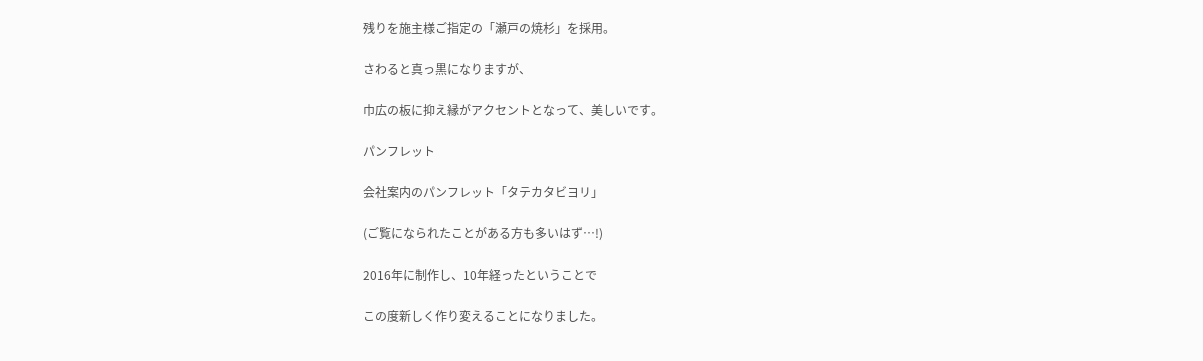残りを施主様ご指定の「瀬戸の焼杉」を採用。

さわると真っ黒になりますが、

巾広の板に抑え縁がアクセントとなって、美しいです。

パンフレット

会社案内のパンフレット「タテカタビヨリ」

(ご覧になられたことがある方も多いはず…!)

2016年に制作し、10年経ったということで

この度新しく作り変えることになりました。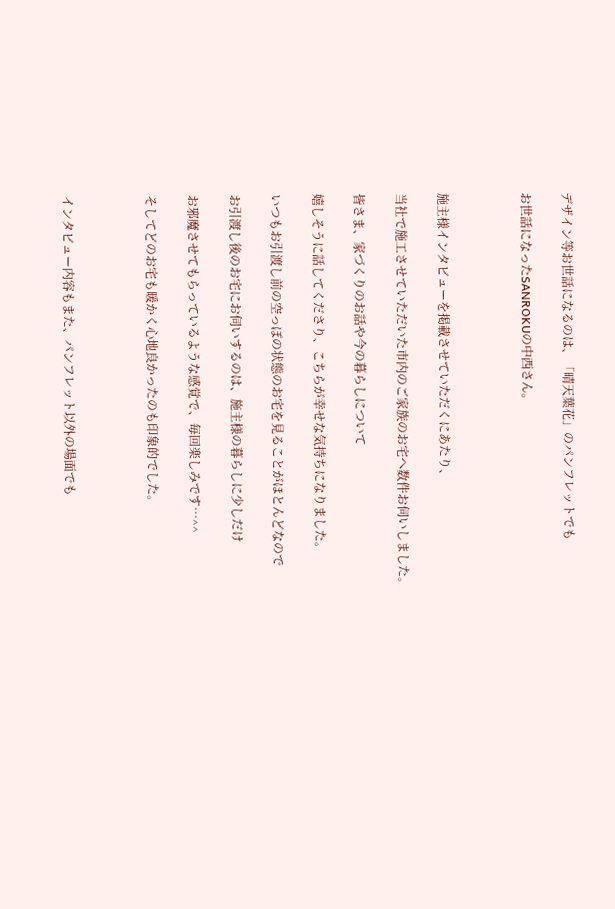デザイン等お世話になるのは、「晴天葉花」のパンフレットでも

お世話になったSANROKUの中西さん。



施主様インタビューを掲載させていただくにあたり、

当社で施工させていただいた市内のご家族のお宅へ数件お伺いしました。

皆さま、家づくりのお話や今の暮らしについて

嬉しそうに話してくださり、こちらが幸せな気持ちになりました。

いつもお引渡し前の空っぽの状態のお宅を見ることがほとんどなので

お引渡し後のお宅にお伺いするのは、施主様の暮らしに少しだけ

お邪魔させてもらっているような感覚で、毎回楽しみです…^^

そしてどのお宅も暖かく心地良かったのも印象的でした。



インタビュー内容もまた、パンフレット以外の場面でも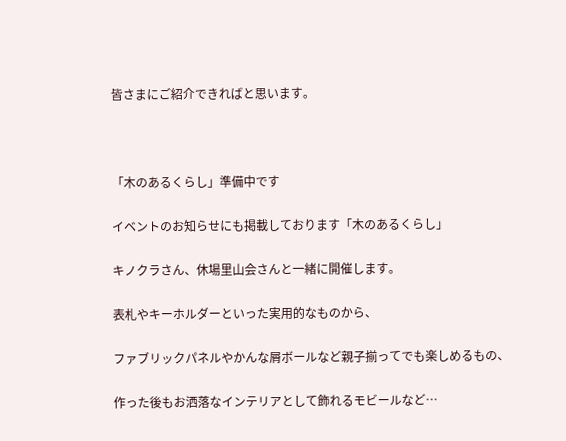皆さまにご紹介できればと思います。



「木のあるくらし」準備中です

イベントのお知らせにも掲載しております「木のあるくらし」

キノクラさん、休場里山会さんと一緒に開催します。

表札やキーホルダーといった実用的なものから、

ファブリックパネルやかんな屑ボールなど親子揃ってでも楽しめるもの、

作った後もお洒落なインテリアとして飾れるモビールなど…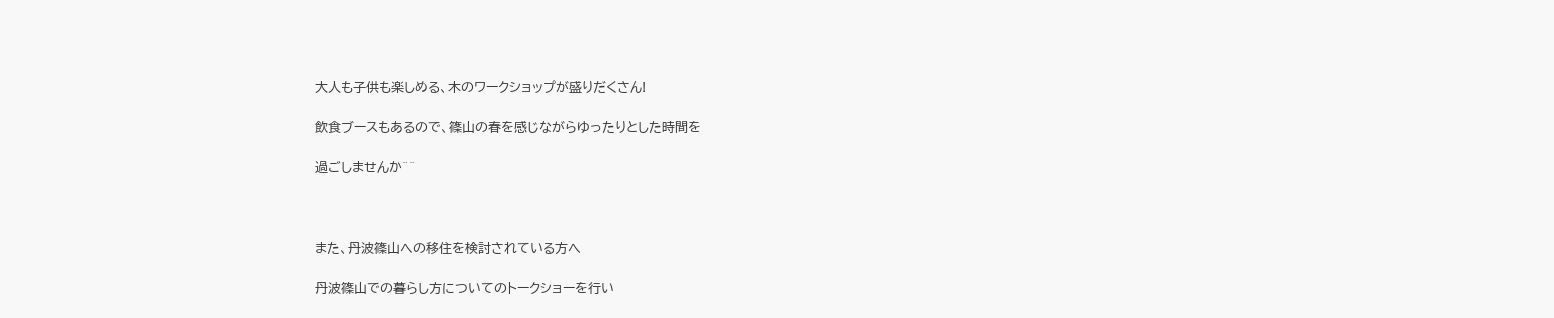大人も子供も楽しめる、木のワークショップが盛りだくさん!

飲食ブースもあるので、篠山の春を感じながらゆったりとした時間を

過ごしませんか^^



また、丹波篠山への移住を検討されている方へ

丹波篠山での暮らし方についてのトークショーを行い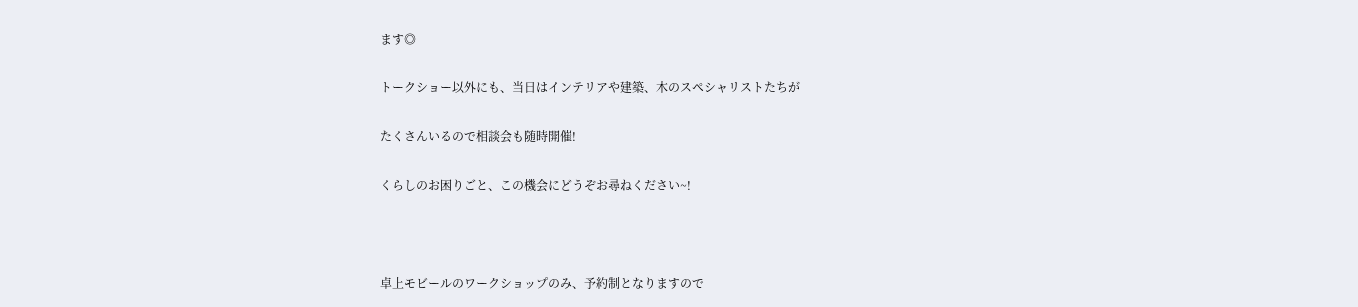ます◎

トークショー以外にも、当日はインテリアや建築、木のスペシャリストたちが

たくさんいるので相談会も随時開催!

くらしのお困りごと、この機会にどうぞお尋ねください~!



卓上モビールのワークショップのみ、予約制となりますので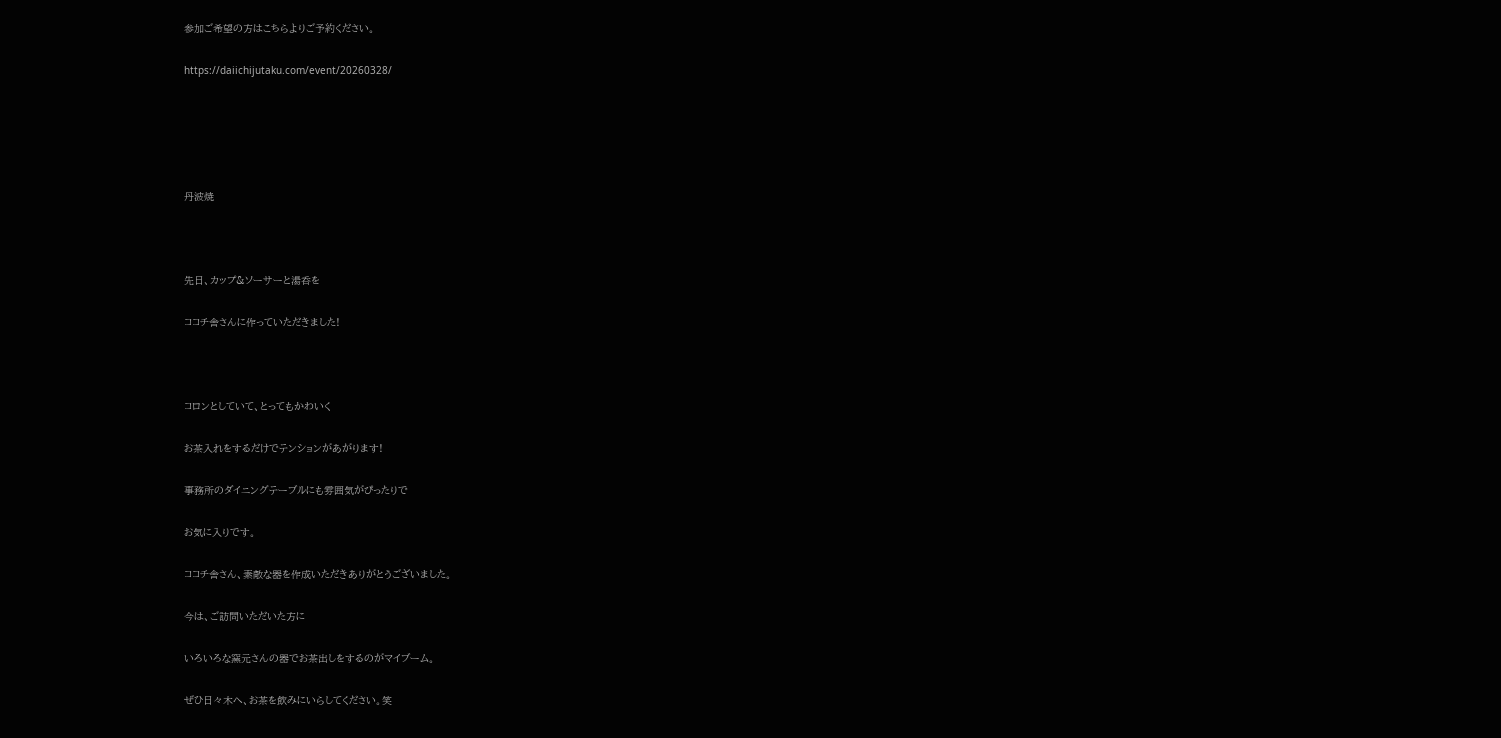参加ご希望の方はこちらよりご予約ください。

https://daiichijutaku.com/event/20260328/





丹波焼



先日、カップ&ソーサーと湯呑を

ココチ舎さんに作っていただきました!



コロンとしていて、とってもかわいく

お茶入れをするだけでテンションがあがります!

事務所のダイニングテーブルにも雰囲気がぴったりで

お気に入りです。

ココチ舎さん、素敵な器を作成いただきありがとうございました。

今は、ご訪問いただいた方に

いろいろな窯元さんの器でお茶出しをするのがマイブーム。

ぜひ日々木へ、お茶を飲みにいらしてください。笑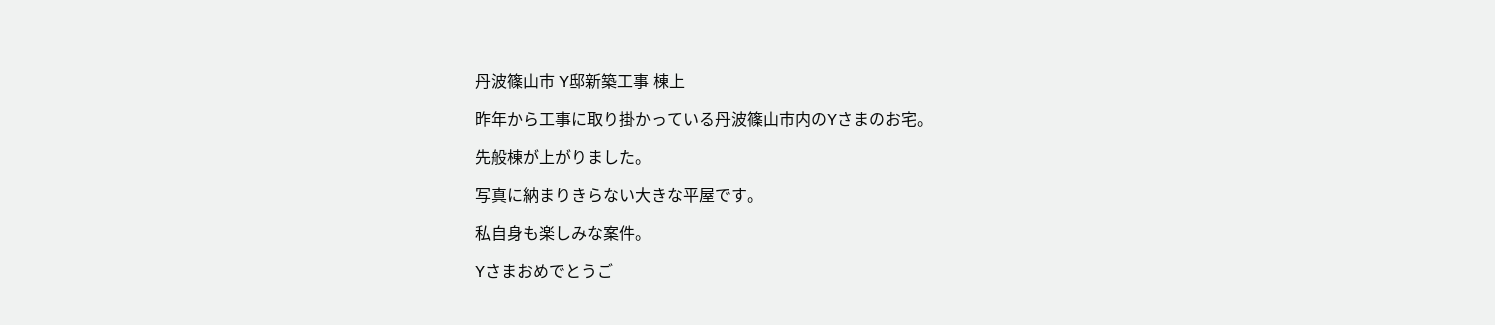丹波篠山市 Y邸新築工事 棟上

昨年から工事に取り掛かっている丹波篠山市内のYさまのお宅。

先般棟が上がりました。

写真に納まりきらない大きな平屋です。

私自身も楽しみな案件。

Yさまおめでとうご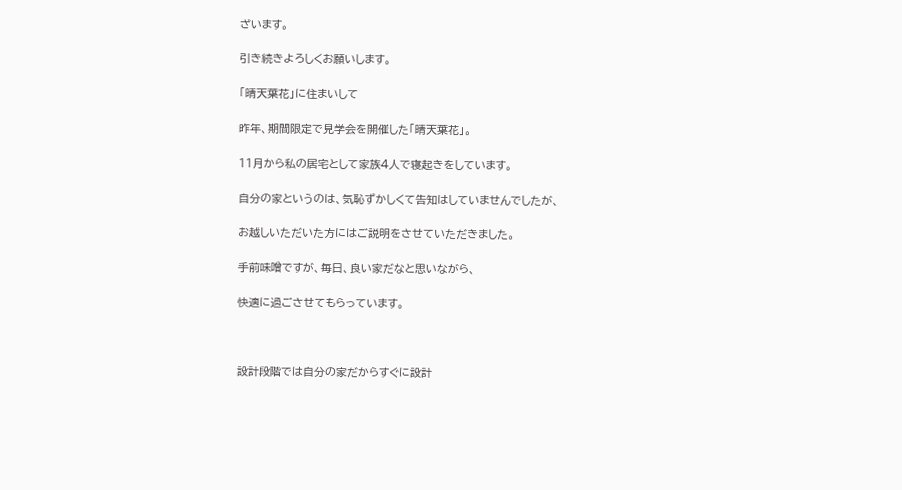ざいます。

引き続きよろしくお願いします。

「晴天葉花」に住まいして

昨年、期間限定で見学会を開催した「晴天葉花」。

11月から私の居宅として家族4人で寝起きをしています。

自分の家というのは、気恥ずかしくて告知はしていませんでしたが、

お越しいただいた方にはご説明をさせていただきました。

手前味噌ですが、毎日、良い家だなと思いながら、

快適に過ごさせてもらっています。



設計段階では自分の家だからすぐに設計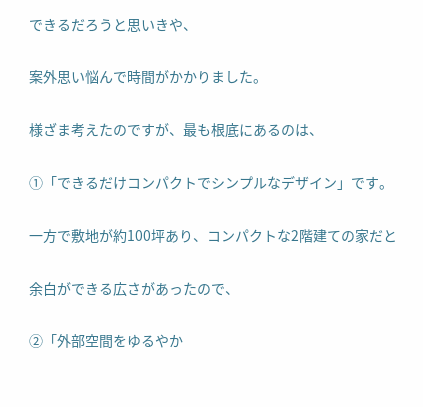できるだろうと思いきや、

案外思い悩んで時間がかかりました。

様ざま考えたのですが、最も根底にあるのは、

①「できるだけコンパクトでシンプルなデザイン」です。

一方で敷地が約100坪あり、コンパクトな2階建ての家だと

余白ができる広さがあったので、

②「外部空間をゆるやか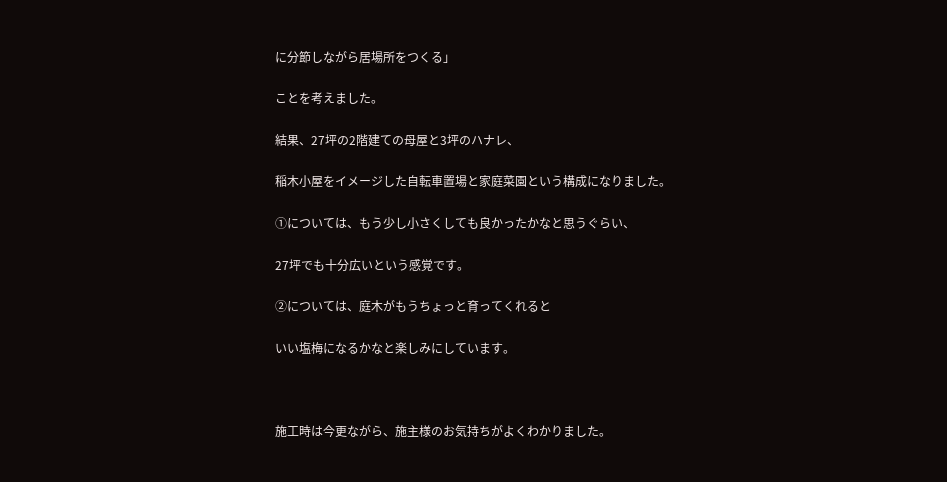に分節しながら居場所をつくる」

ことを考えました。

結果、27坪の2階建ての母屋と3坪のハナレ、

稲木小屋をイメージした自転車置場と家庭菜園という構成になりました。

①については、もう少し小さくしても良かったかなと思うぐらい、

27坪でも十分広いという感覚です。

②については、庭木がもうちょっと育ってくれると

いい塩梅になるかなと楽しみにしています。



施工時は今更ながら、施主様のお気持ちがよくわかりました。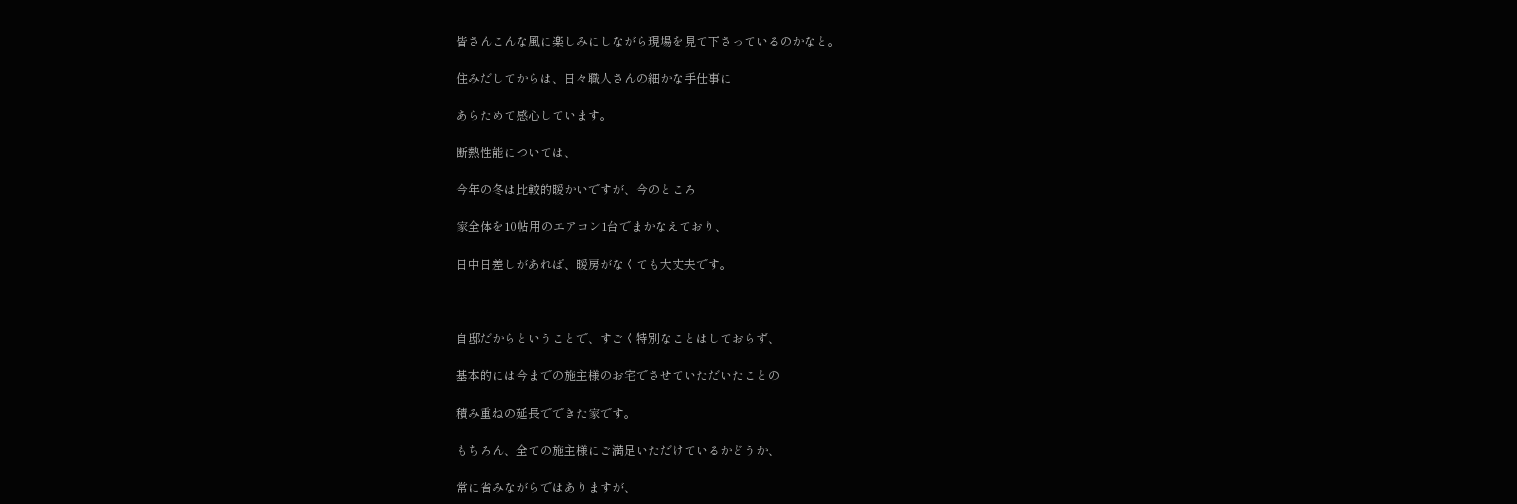皆さんこんな風に楽しみにしながら現場を見て下さっているのかなと。

住みだしてからは、日々職人さんの細かな手仕事に

あらためて感心しています。

断熱性能については、

今年の冬は比較的暖かいですが、今のところ

家全体を10帖用のエアコン1台でまかなえており、

日中日差しがあれば、暖房がなくても大丈夫です。



自邸だからということで、すごく特別なことはしておらず、

基本的には今までの施主様のお宅でさせていただいたことの

積み重ねの延長でできた家です。

もちろん、全ての施主様にご満足いただけているかどうか、

常に省みながらではありますが、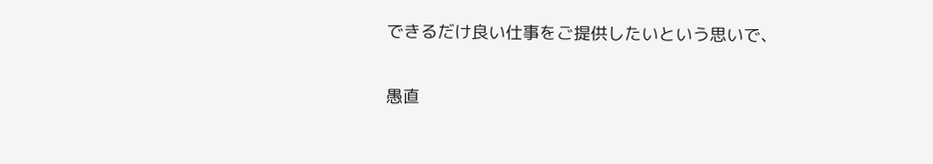できるだけ良い仕事をご提供したいという思いで、

愚直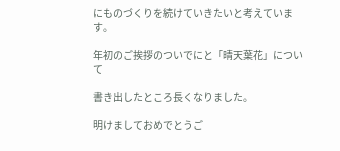にものづくりを続けていきたいと考えています。

年初のご挨拶のついでにと「晴天葉花」について

書き出したところ長くなりました。

明けましておめでとうご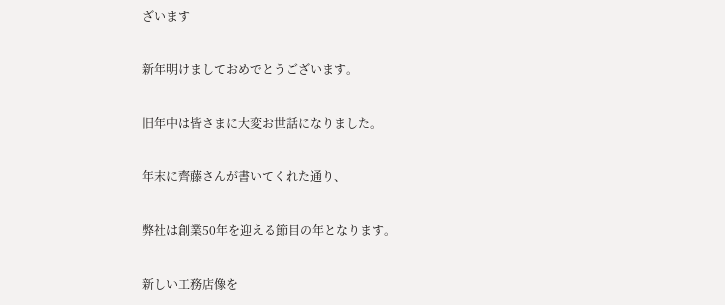ざいます

新年明けましておめでとうございます。

旧年中は皆さまに大変お世話になりました。

年末に齊藤さんが書いてくれた通り、

弊社は創業50年を迎える節目の年となります。

新しい工務店像を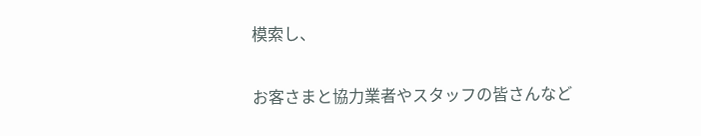模索し、

お客さまと協力業者やスタッフの皆さんなど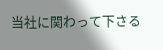当社に関わって下さる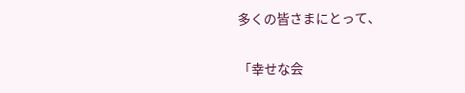多くの皆さまにとって、

「幸せな会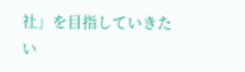社」を目指していきたい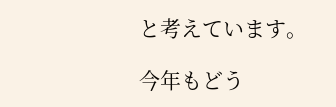と考えています。

今年もどう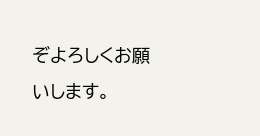ぞよろしくお願いします。